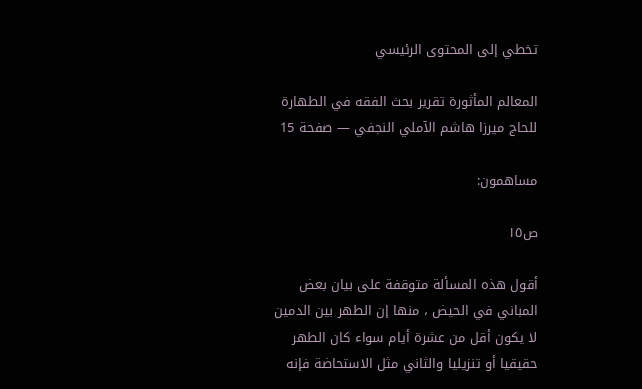تخطي إلى المحتوى الرئيسي

المعالم المأثورة تقرير بحث الفقه في الطهارة للحاج ميرزا هاشم الآملي النجفي — صفحة 15

مساهمون:

ص١٥

أقول هذه المسألة متوقفة على بيان بعض المباني في الحيض ، منها إن الطهر بين الدمين لا يكون أقل من عشرة أيام سواء كان الطهر حقيقيا أو تنزيليا والثاني مثل الاستحاضة فإنه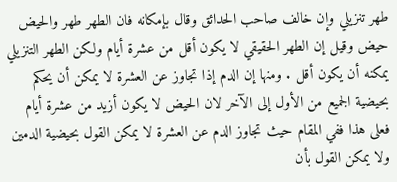طهر تنزيلي وإن خالف صاحب الحدائق وقال بإمكانه فان الطهر طهر والحيض حيض وقيل إن الطهر الحقيقي لا يكون أقل من عشرة أيام ولكن الطهر التنزيلي يمكنه أن يكون أقل . ومنها إن الدم إذا تجاوز عن العشرة لا يمكن أن يحكم بحيضية الجميع من الأول إلى الآخر لان الحيض لا يكون أزيد من عشرة أيام فعلى هذا ففي المقام حيث تجاوز الدم عن العشرة لا يمكن القول بحيضية الدمين ولا يمكن القول بأن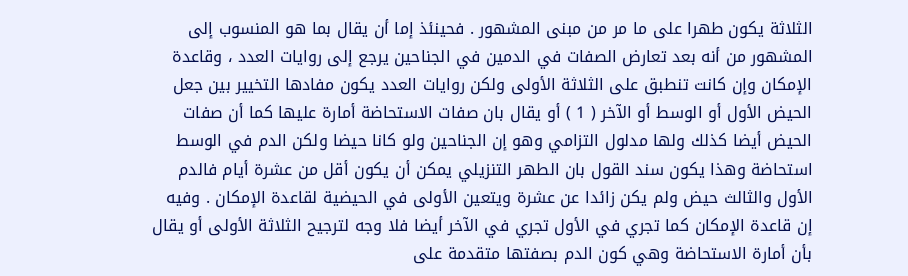الثلاثة يكون طهرا على ما مر من مبنى المشهور . فحينئذ إما أن يقال بما هو المنسوب إلى المشهور من أنه بعد تعارض الصفات في الدمين في الجناحين يرجع إلى روايات العدد ، وقاعدة الإمكان وإن كانت تنطبق على الثلاثة الأولى ولكن روايات العدد يكون مفادها التخيير بين جعل الحيض الأول أو الوسط أو الآخر ( 1 ) أو يقال بان صفات الاستحاضة أمارة عليها كما أن صفات الحيض أيضا كذلك ولها مدلول التزامي وهو إن الجناحين ولو كانا حيضا ولكن الدم في الوسط استحاضة وهذا يكون سند القول بان الطهر التنزيلي يمكن أن يكون أقل من عشرة أيام فالدم الأول والثالث حيض ولم يكن زائدا عن عشرة ويتعين الأولى في الحيضية لقاعدة الإمكان . وفيه إن قاعدة الإمكان كما تجري في الأول تجري في الآخر أيضا فلا وجه لترجيح الثلاثة الأولى أو يقال بأن أمارة الاستحاضة وهي كون الدم بصفتها متقدمة على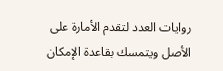روايات العدد لتقدم الأمارة على الأصل ويتمسك بقاعدة الإمكان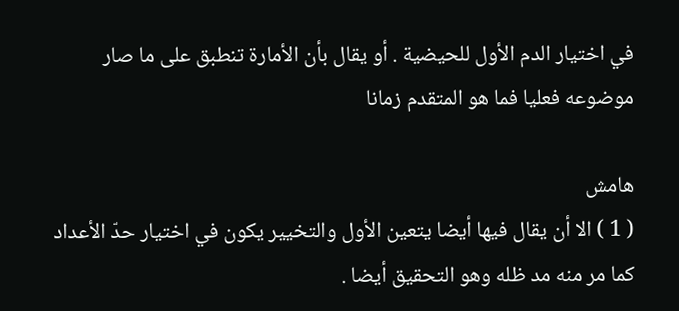في اختيار الدم الأول للحيضية . أو يقال بأن الأمارة تنطبق على ما صار موضوعه فعليا فما هو المتقدم زمانا

هامش
( 1 ) الا أن يقال فيها أيضا يتعين الأول والتخيير يكون في اختيار حدّ الأعداد كما مر منه مد ظله وهو التحقيق أيضا .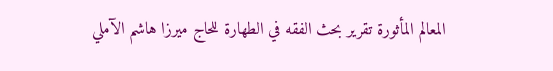المعالم المأثورة تقرير بحث الفقه في الطهارة للحاج ميرزا هاشم الآملي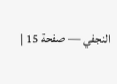النجفي — صفحة 15 |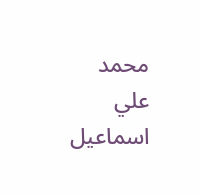محمد علي اسماعيل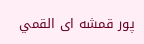پور قمشه اى القمي